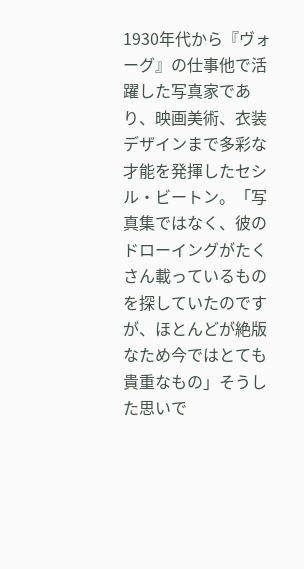1930年代から『ヴォーグ』の仕事他で活躍した写真家であり、映画美術、衣装デザインまで多彩な才能を発揮したセシル・ビートン。「写真集ではなく、彼のドローイングがたくさん載っているものを探していたのですが、ほとんどが絶版なため今ではとても貴重なもの」そうした思いで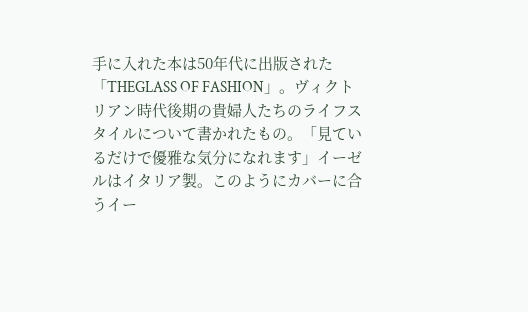手に入れた本は50年代に出版された「THEGLASS OF FASHION」。ヴィクトリアン時代後期の貴婦人たちのライフスタイルについて書かれたもの。「見ているだけで優雅な気分になれます」イーゼルはイタリア製。このようにカバーに合うイー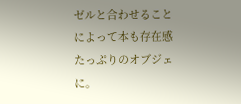ゼルと合わせることによって本も存在感たっぷりのオブジェに。